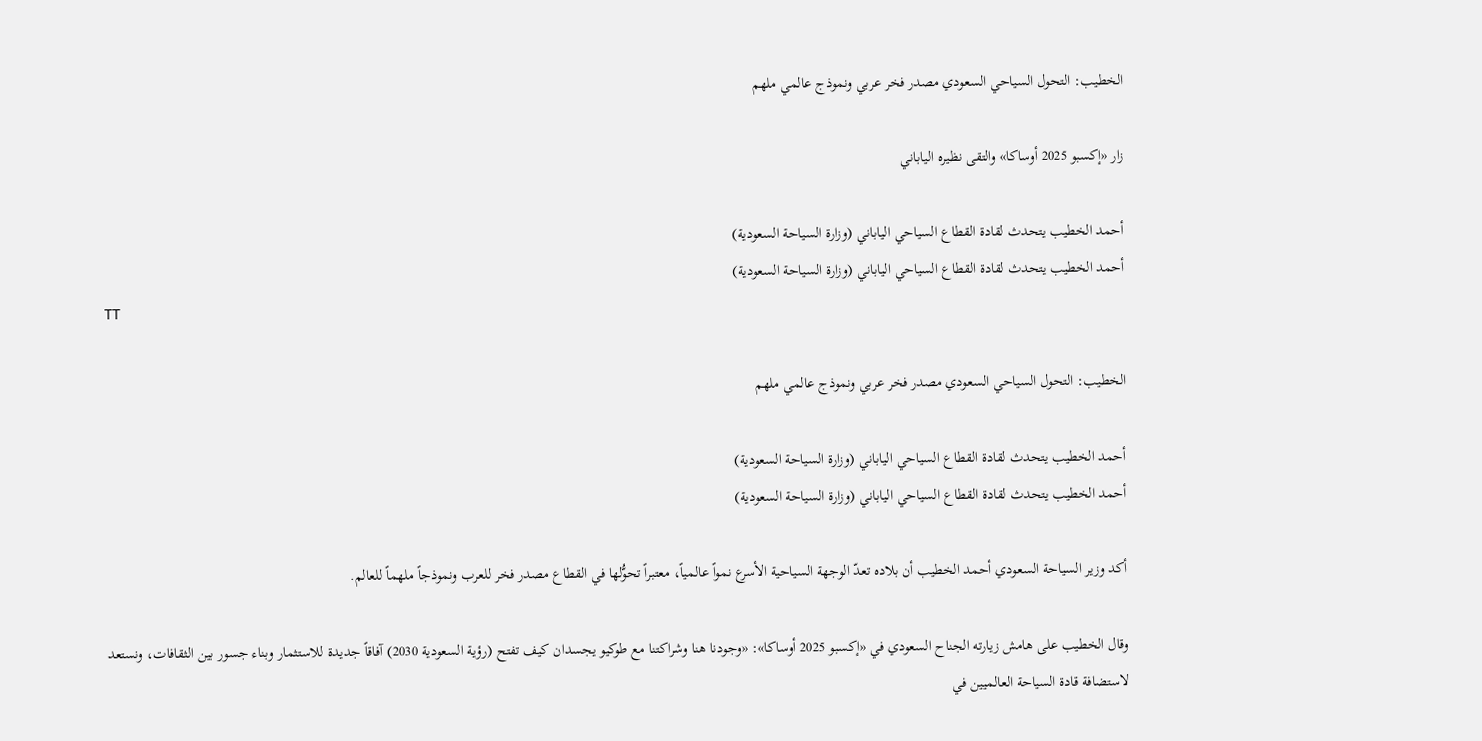الخطيب: التحول السياحي السعودي مصدر فخر عربي ونموذج عالمي ملهم

زار «إكسبو 2025 أوساكا» والتقى نظيره الياباني

أحمد الخطيب يتحدث لقادة القطاع السياحي الياباني (وزارة السياحة السعودية)
أحمد الخطيب يتحدث لقادة القطاع السياحي الياباني (وزارة السياحة السعودية)
TT

الخطيب: التحول السياحي السعودي مصدر فخر عربي ونموذج عالمي ملهم

أحمد الخطيب يتحدث لقادة القطاع السياحي الياباني (وزارة السياحة السعودية)
أحمد الخطيب يتحدث لقادة القطاع السياحي الياباني (وزارة السياحة السعودية)

أكد وزير السياحة السعودي أحمد الخطيب أن بلاده تعدّ الوجهة السياحية الأسرع نمواً عالمياً، معتبراً تحوُّلها في القطاع مصدر فخر للعرب ونموذجاً ملهماً للعالم.

وقال الخطيب على هامش زيارته الجناح السعودي في «إكسبو 2025 أوساكا»: «وجودنا هنا وشراكتنا مع طوكيو يجسدان كيف تفتح (رؤية السعودية 2030) آفاقاً جديدة للاستثمار وبناء جسور بين الثقافات، ونستعد لاستضافة قادة السياحة العالميين في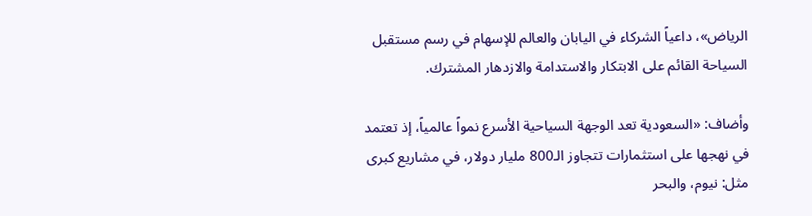الرياض»، داعياً الشركاء في اليابان والعالم للإسهام في رسم مستقبل السياحة القائم على الابتكار والاستدامة والازدهار المشترك.

وأضاف: «السعودية تعد الوجهة السياحية الأسرع نمواً عالمياً، إذ تعتمد في نهجها على استثمارات تتجاوز الـ800 مليار دولار، في مشاريع كبرى مثل: نيوم، والبحر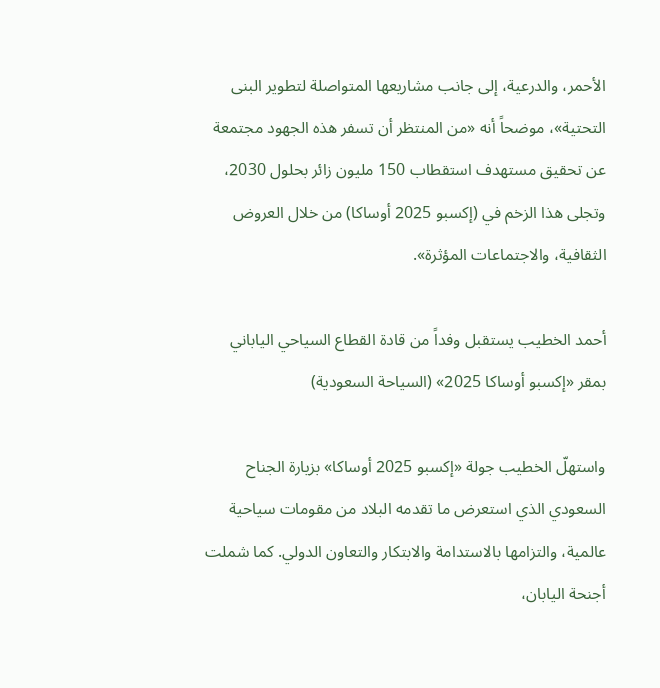الأحمر، والدرعية، إلى جانب مشاريعها المتواصلة لتطوير البنى التحتية»، موضحاً أنه «من المنتظر أن تسفر هذه الجهود مجتمعة عن تحقيق مستهدف استقطاب 150 مليون زائر بحلول 2030، وتجلى هذا الزخم في (إكسبو 2025 أوساكا) من خلال العروض الثقافية، والاجتماعات المؤثرة».

أحمد الخطيب يستقبل وفداً من قادة القطاع السياحي الياباني بمقر «إكسبو أوساكا 2025» (السياحة السعودية)

واستهلّ الخطيب جولة «إكسبو 2025 أوساكا» بزيارة الجناح السعودي الذي استعرض ما تقدمه البلاد من مقومات سياحية عالمية، والتزامها بالاستدامة والابتكار والتعاون الدولي. كما شملت أجنحة اليابان،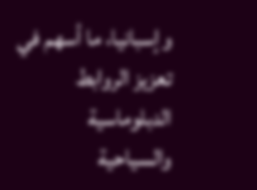وإسبانيا، ما أسهم في تعزيز الروابط الدبلوماسية والسياحية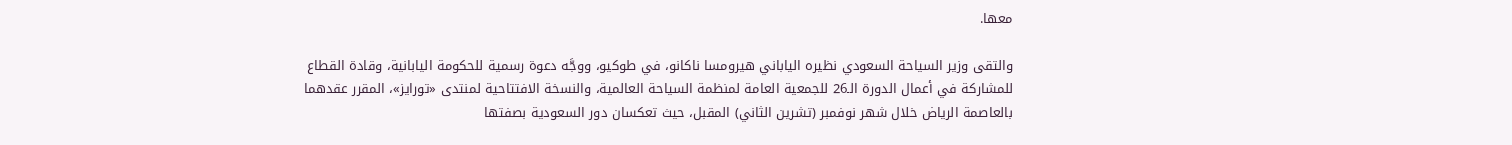معها.

والتقى وزير السياحة السعودي نظيره الياباني هيرومسا ناكانو، في طوكيو، ووجَّه دعوة رسمية للحكومة اليابانية، وقادة القطاع للمشاركة في أعمال الدورة الـ26 للجمعية العامة لمنظمة السياحة العالمية، والنسخة الافتتاحية لمنتدى «تورايز»، المقرر عقدهما بالعاصمة الرياض خلال شهر نوفمبر (تشرين الثاني) المقبل، حيث تعكسان دور السعودية بصفتها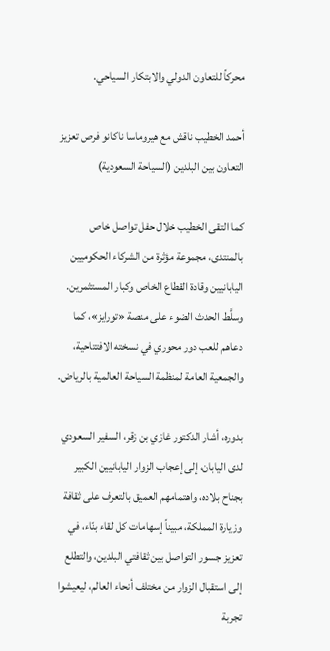محركاً للتعاون الدولي والابتكار السياحي.

أحمد الخطيب ناقش مع هيروماسا ناكانو فرص تعزيز التعاون بين البلدين (السياحة السعودية)

كما التقى الخطيب خلال حفل تواصل خاص بالمنتدى، مجموعة مؤثرة من الشركاء الحكوميين اليابانيين وقادة القطاع الخاص وكبار المستثمرين. وسلَّط الحدث الضوء على منصة «تورايز»، كما دعاهم للعب دور محوري في نسخته الافتتاحية، والجمعية العامة لمنظمة السياحة العالمية بالرياض.

بدوره، أشار الدكتور غازي بن زقر، السفير السعودي لدى اليابان، إلى إعجاب الزوار اليابانيين الكبير بجناح بلاده، واهتمامهم العميق بالتعرف على ثقافة وزيارة المملكة، مبيناً إسهامات كل لقاء بنّاء، في تعزيز جسور التواصل بين ثقافتي البلدين، والتطلع إلى استقبال الزوار من مختلف أنحاء العالم، ليعيشوا تجربة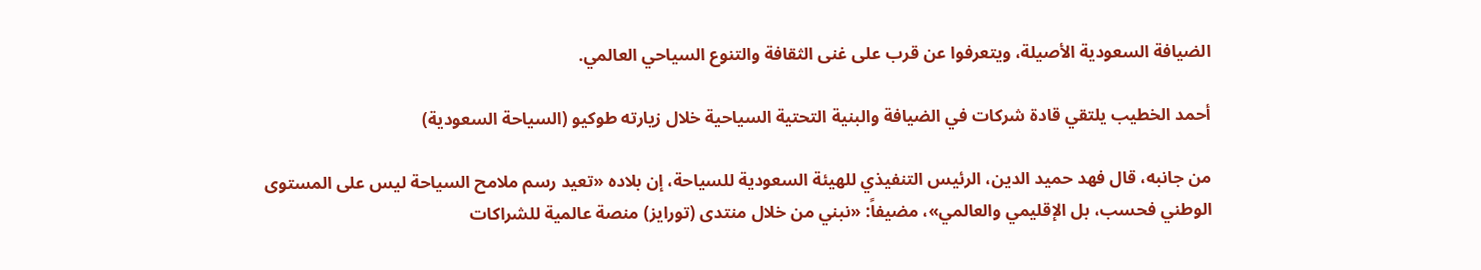الضيافة السعودية الأصيلة، ويتعرفوا عن قرب على غنى الثقافة والتنوع السياحي العالمي.

أحمد الخطيب يلتقي قادة شركات في الضيافة والبنية التحتية السياحية خلال زيارته طوكيو (السياحة السعودية)

من جانبه، قال فهد حميد الدين، الرئيس التنفيذي للهيئة السعودية للسياحة، إن بلاده «تعيد رسم ملامح السياحة ليس على المستوى الوطني فحسب، بل الإقليمي والعالمي»، مضيفاً: «نبني من خلال منتدى (تورايز) منصة عالمية للشراكات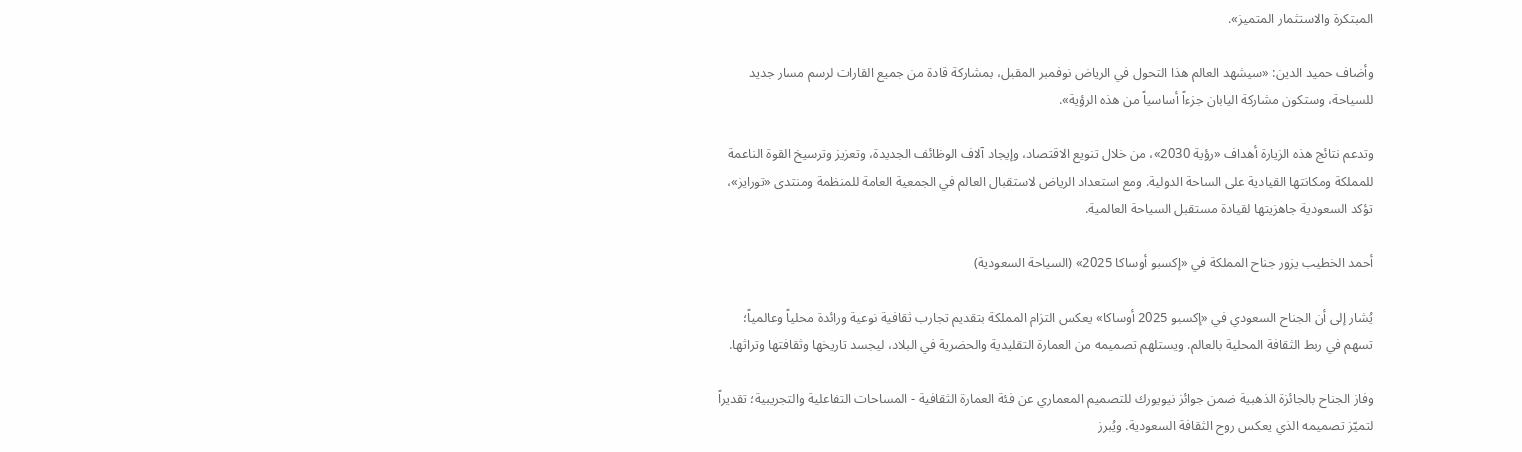المبتكرة والاستثمار المتميز».

وأضاف حميد الدين: «سيشهد العالم هذا التحول في الرياض نوفمبر المقبل، بمشاركة قادة من جميع القارات لرسم مسار جديد للسياحة، وستكون مشاركة اليابان جزءاً أساسياً من هذه الرؤية».

وتدعم نتائج هذه الزيارة أهداف «رؤية 2030»، من خلال تنويع الاقتصاد، وإيجاد آلاف الوظائف الجديدة، وتعزيز وترسيخ القوة الناعمة للمملكة ومكانتها القيادية على الساحة الدولية. ومع استعداد الرياض لاستقبال العالم في الجمعية العامة للمنظمة ومنتدى «تورايز»، تؤكد السعودية جاهزيتها لقيادة مستقبل السياحة العالمية.

أحمد الخطيب يزور جناح المملكة في «إكسبو أوساكا 2025» (السياحة السعودية)

يُشار إلى أن الجناح السعودي في «إكسبو 2025 أوساكا» يعكس التزام المملكة بتقديم تجارب ثقافية نوعية ورائدة محلياً وعالمياً؛ تسهم في ربط الثقافة المحلية بالعالم. ويستلهم تصميمه من العمارة التقليدية والحضرية في البلاد، ليجسد تاريخها وثقافتها وتراثها.

وفاز الجناح بالجائزة الذهبية ضمن جوائز نيويورك للتصميم المعماري عن فئة العمارة الثقافية - المساحات التفاعلية والتجريبية؛ تقديراً لتميّز تصميمه الذي يعكس روح الثقافة السعودية. ويُبرز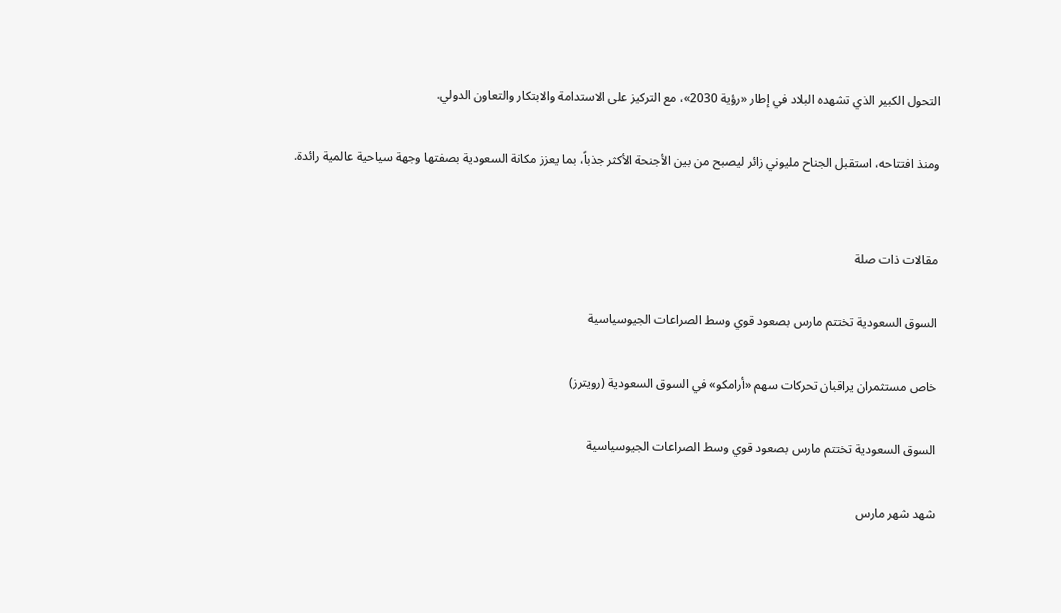التحول الكبير الذي تشهده البلاد في إطار «رؤية 2030»، مع التركيز على الاستدامة والابتكار والتعاون الدولي.

ومنذ افتتاحه، استقبل الجناح مليوني زائر ليصبح من بين الأجنحة الأكثر جذباً، بما يعزز مكانة السعودية بصفتها وجهة سياحية عالمية رائدة.


مقالات ذات صلة

السوق السعودية تختتم مارس بصعود قوي وسط الصراعات الجيوسياسية

خاص مستثمران يراقبان تحركات سهم «أرامكو» في السوق السعودية (رويترز)

السوق السعودية تختتم مارس بصعود قوي وسط الصراعات الجيوسياسية

شهد شهر مارس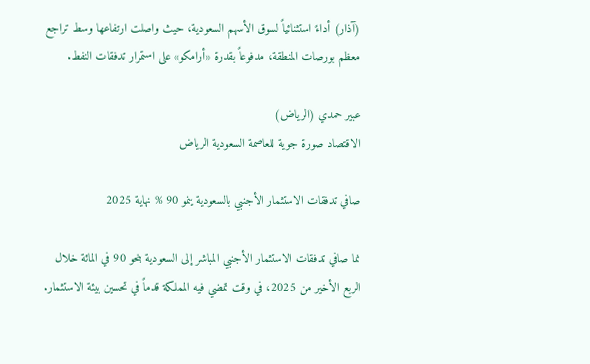(آذار) أداءً استثنائياً لسوق الأسهم السعودية، حيث واصلت ارتفاعها وسط تراجع معظم بورصات المنطقة، مدفوعاً بقدرة «أرامكو» على استمرار تدفقات النفط.

عبير حمدي (الرياض)
الاقتصاد صورة جوية للعاصمة السعودية الرياض

صافي تدفقات الاستثمار الأجنبي بالسعودية ينمو 90 % نهاية 2025

نما صافي تدفقات الاستثمار الأجنبي المباشر إلى السعودية بنحو 90 في المائة خلال الربع الأخير من 2025، في وقت تمضي فيه المملكة قدماً في تحسين بيئة الاستثمار.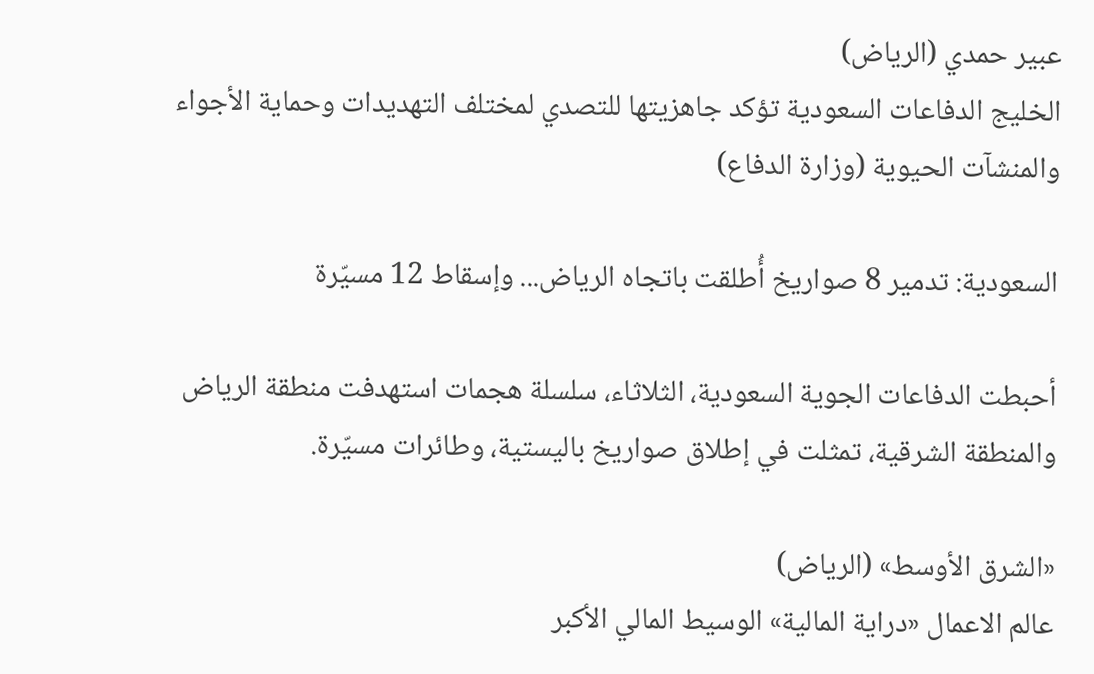عبير حمدي (الرياض)
الخليج الدفاعات السعودية تؤكد جاهزيتها للتصدي لمختلف التهديدات وحماية الأجواء والمنشآت الحيوية (وزارة الدفاع)

السعودية: تدمير 8 صواريخ أُطلقت باتجاه الرياض... وإسقاط 12 مسيّرة

أحبطت الدفاعات الجوية السعودية، الثلاثاء، سلسلة هجمات استهدفت منطقة الرياض والمنطقة الشرقية، تمثلت في إطلاق صواريخ باليستية، وطائرات مسيّرة.

«الشرق الأوسط» (الرياض)
عالم الاعمال «دراية المالية» الوسيط المالي الأكبر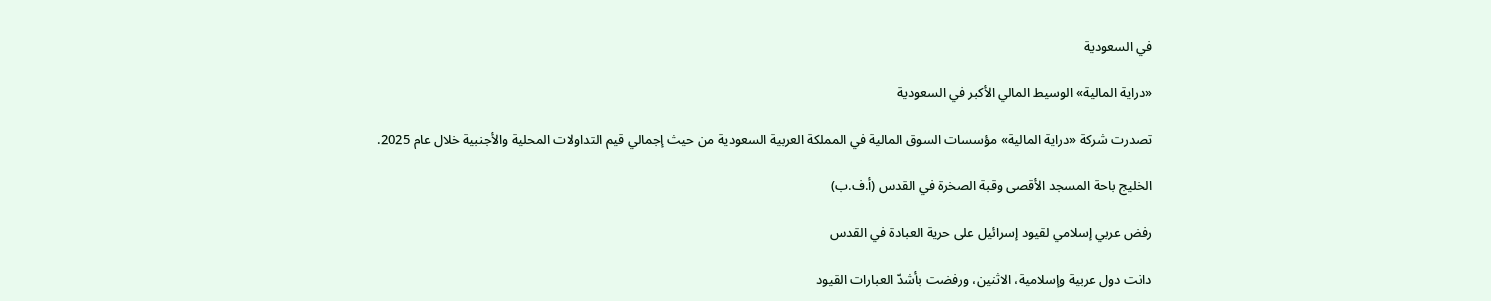في السعودية

«دراية المالية» الوسيط المالي الأكبر في السعودية

تصدرت شركة «دراية المالية» مؤسسات السوق المالية في المملكة العربية السعودية من حيث إجمالي قيم التداولات المحلية والأجنبية خلال عام 2025.

الخليج باحة المسجد الأقصى وقبة الصخرة في القدس (أ.ف.ب)

رفض عربي إسلامي لقيود إسرائيل على حرية العبادة في القدس

دانت دول عربية وإسلامية، الاثنين، ورفضت بأشدّ العبارات القيود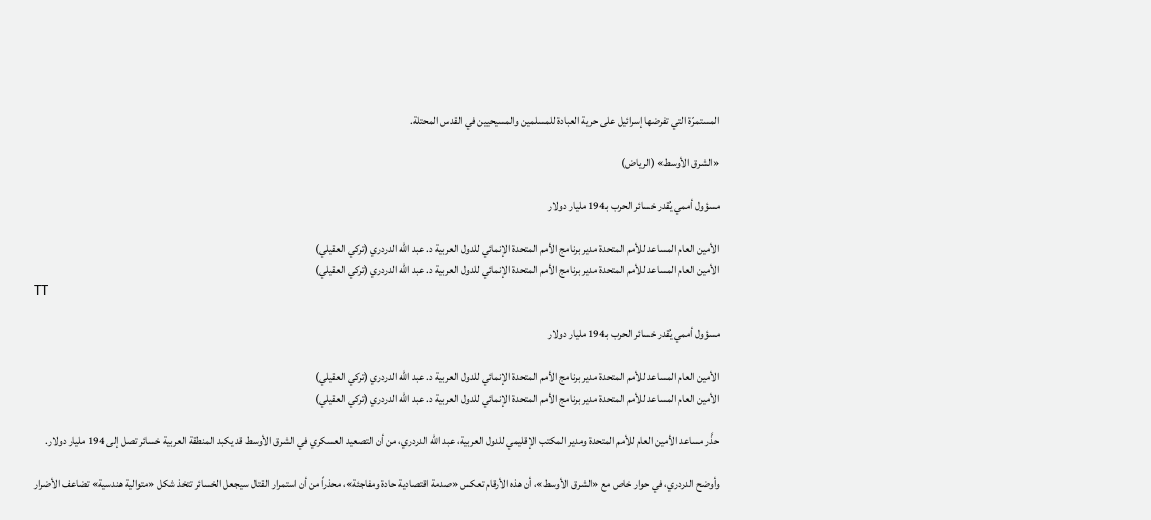المستمرّة التي تفرضها إسرائيل على حرية العبادة للمسلمين والمسيحيين في القدس المحتلة.

«الشرق الأوسط» (الرياض)

مسؤول أممي يُقدر خسائر الحرب بـ194 مليار دولار

الأمين العام المساعد للأمم المتحدة مدير برنامج الأمم المتحدة الإنمائي للدول العربية د. عبد الله الدردري (تركي العقيلي)
الأمين العام المساعد للأمم المتحدة مدير برنامج الأمم المتحدة الإنمائي للدول العربية د. عبد الله الدردري (تركي العقيلي)
TT

مسؤول أممي يُقدر خسائر الحرب بـ194 مليار دولار

الأمين العام المساعد للأمم المتحدة مدير برنامج الأمم المتحدة الإنمائي للدول العربية د. عبد الله الدردري (تركي العقيلي)
الأمين العام المساعد للأمم المتحدة مدير برنامج الأمم المتحدة الإنمائي للدول العربية د. عبد الله الدردري (تركي العقيلي)

حذَّر مساعد الأمين العام للأمم المتحدة ومدير المكتب الإقليمي للدول العربية، عبد الله الدردري، من أن التصعيد العسكري في الشرق الأوسط قد يكبد المنطقة العربية خسائر تصل إلى 194 مليار دولار.

وأوضح الدردري، في حوار خاص مع «الشرق الأوسط»، أن هذه الأرقام تعكس «صدمة اقتصادية حادة ومفاجئة»، محذراً من أن استمرار القتال سيجعل الخسائر تتخذ شكل «متوالية هندسية» تضاعف الأضرار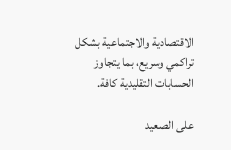الاقتصادية والاجتماعية بشكل تراكمي وسريع، بما يتجاوز الحسابات التقليدية كافة.

على الصعيد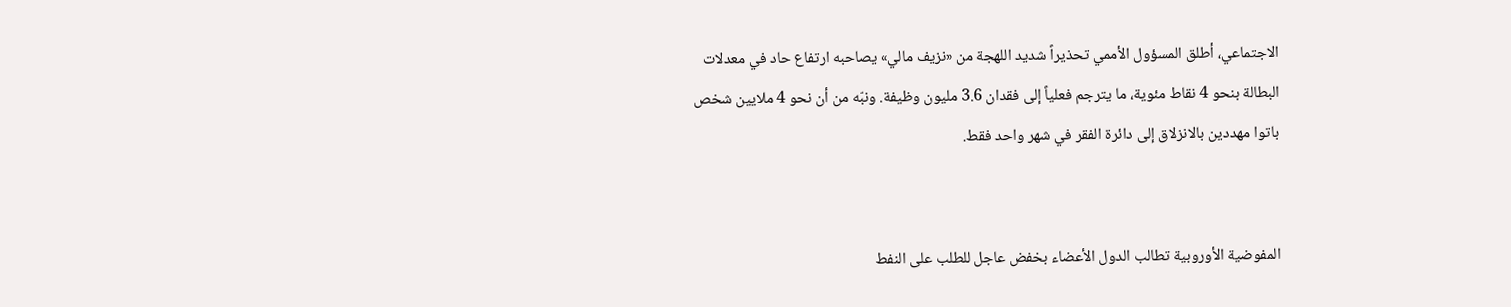الاجتماعي، أطلق المسؤول الأممي تحذيراً شديد اللهجة من «نزيف مالي» يصاحبه ارتفاع حاد في معدلات البطالة بنحو 4 نقاط مئوية، ما يترجم فعلياً إلى فقدان 3.6 مليون وظيفة. ونبّه من أن نحو 4 ملايين شخص باتوا مهددين بالانزلاق إلى دائرة الفقر في شهر واحد فقط.


المفوضية الأوروبية تطالب الدول الأعضاء بخفض عاجل للطلب على النفط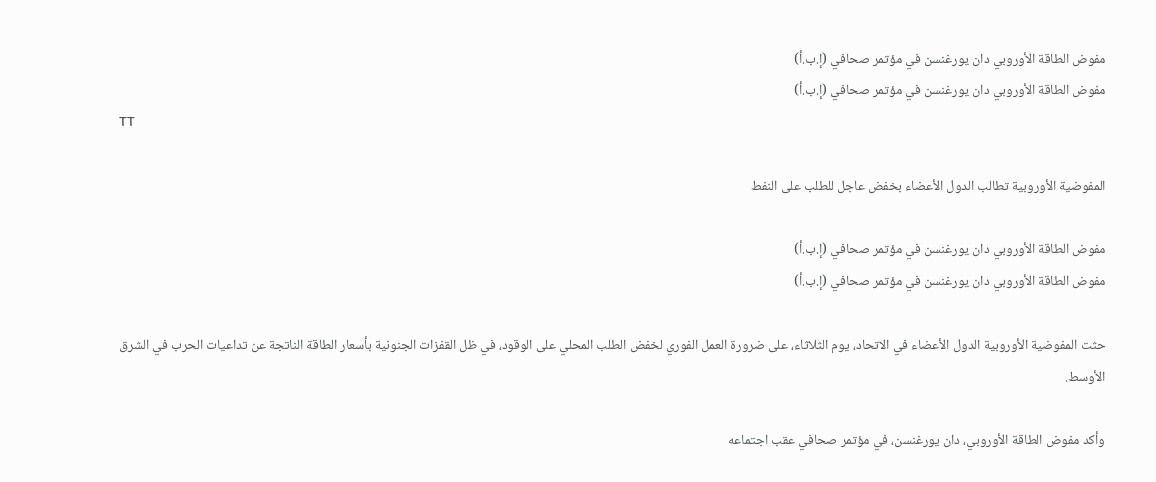مفوض الطاقة الأوروبي دان يورغنسن في مؤتمر صحافي (إ.ب.أ)
مفوض الطاقة الأوروبي دان يورغنسن في مؤتمر صحافي (إ.ب.أ)
TT

المفوضية الأوروبية تطالب الدول الأعضاء بخفض عاجل للطلب على النفط

مفوض الطاقة الأوروبي دان يورغنسن في مؤتمر صحافي (إ.ب.أ)
مفوض الطاقة الأوروبي دان يورغنسن في مؤتمر صحافي (إ.ب.أ)

حثت المفوضية الأوروبية الدول الأعضاء في الاتحاد، يوم الثلاثاء، على ضرورة العمل الفوري لخفض الطلب المحلي على الوقود، في ظل القفزات الجنونية بأسعار الطاقة الناتجة عن تداعيات الحرب في الشرق الأوسط.

وأكد مفوض الطاقة الأوروبي، دان يورغنسن، في مؤتمر صحافي عقب اجتماعه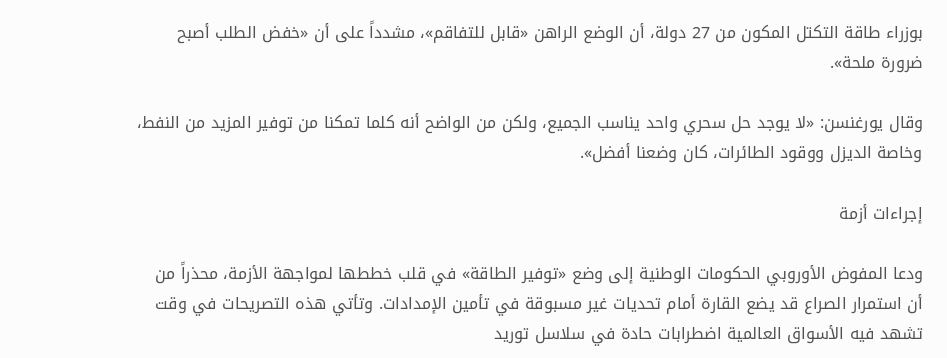بوزراء طاقة التكتل المكون من 27 دولة، أن الوضع الراهن «قابل للتفاقم»، مشدداً على أن «خفض الطلب أصبح ضرورة ملحة».

وقال يورغنسن: «لا يوجد حل سحري واحد يناسب الجميع، ولكن من الواضح أنه كلما تمكنا من توفير المزيد من النفط، وخاصة الديزل ووقود الطائرات، كان وضعنا أفضل».

إجراءات أزمة

ودعا المفوض الأوروبي الحكومات الوطنية إلى وضع «توفير الطاقة» في قلب خططها لمواجهة الأزمة، محذراً من أن استمرار الصراع قد يضع القارة أمام تحديات غير مسبوقة في تأمين الإمدادات. وتأتي هذه التصريحات في وقت تشهد فيه الأسواق العالمية اضطرابات حادة في سلاسل توريد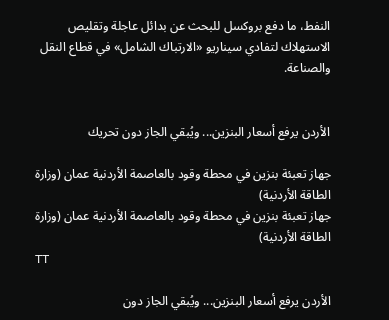النفط، ما دفع بروكسل للبحث عن بدائل عاجلة وتقليص الاستهلاك لتفادي سيناريو «الارتباك الشامل» في قطاع النقل والصناعة.


الأردن يرفع أسعار البنزين... ويُبقي الجاز دون تحريك

جهاز تعبئة بنزين في محطة وقود بالعاصمة الأردنية عمان (وزارة الطاقة الأردنية)
جهاز تعبئة بنزين في محطة وقود بالعاصمة الأردنية عمان (وزارة الطاقة الأردنية)
TT

الأردن يرفع أسعار البنزين... ويُبقي الجاز دون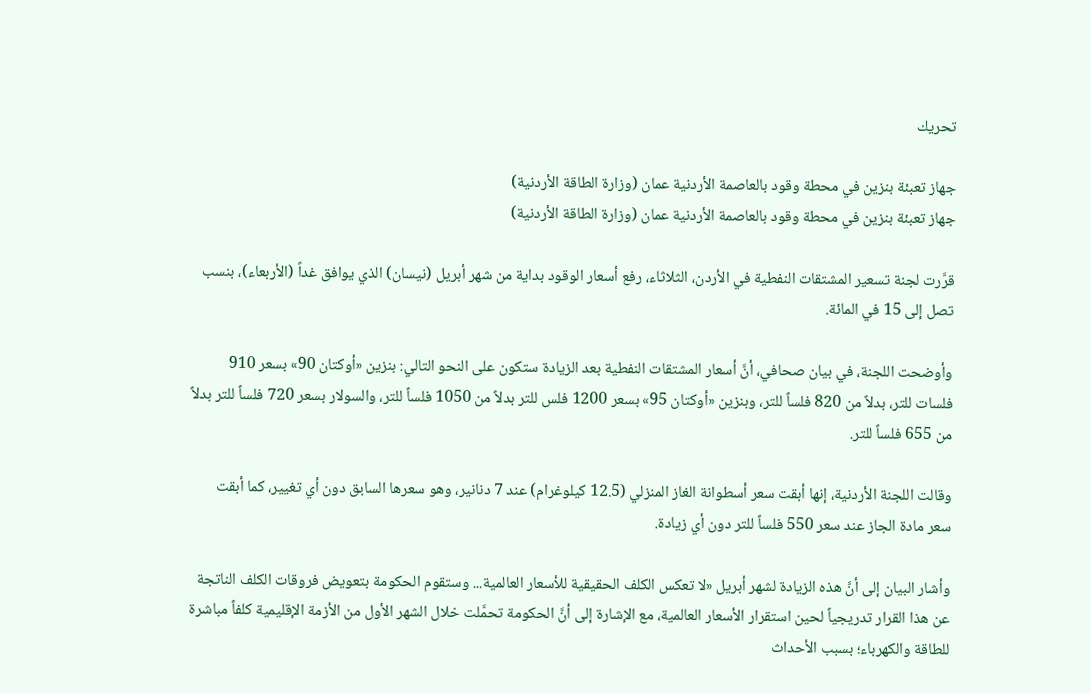تحريك

جهاز تعبئة بنزين في محطة وقود بالعاصمة الأردنية عمان (وزارة الطاقة الأردنية)
جهاز تعبئة بنزين في محطة وقود بالعاصمة الأردنية عمان (وزارة الطاقة الأردنية)

قرَّرت لجنة تسعير المشتقات النفطية في الأردن، الثلاثاء، رفع أسعار الوقود بداية من شهر أبريل (نيسان) الذي يوافق غداً (الأربعاء)، بنسب تصل إلى 15 في المائة.

وأوضحت اللجنة، في بيان صحافي، أنَّ أسعار المشتقات النفطية بعد الزيادة ستكون على النحو التالي: بنزين «أوكتان 90» بسعر 910 فلسات للتر، بدلاً من 820 فلساً للتر، وبنزين «أوكتان 95» بسعر 1200 فلس للتر بدلاً من 1050 فلساً للتر، والسولار بسعر 720 فلساً للتر بدلاً من 655 فلساً للتر.

وقالت اللجنة الأردنية، إنها أبقت سعر أسطوانة الغاز المنزلي (12.5 كيلوغرام) عند 7 دنانير، وهو سعرها السابق دون أي تغيير، كما أبقت سعر مادة الجاز عند سعر 550 فلساً للتر دون أي زيادة.

وأشار البيان إلى أنَّ هذه الزيادة لشهر أبريل «لا تعكس الكلف الحقيقية للأسعار العالمية... وستقوم الحكومة بتعويض فروقات الكلف الناتجة عن هذا القرار تدريجياً لحين استقرار الأسعار العالمية، مع الإشارة إلى أنَّ الحكومة تحمَّلت خلال الشهر الأول من الأزمة الإقليمية كلفاً مباشرة للطاقة والكهرباء؛ بسبب الأحداث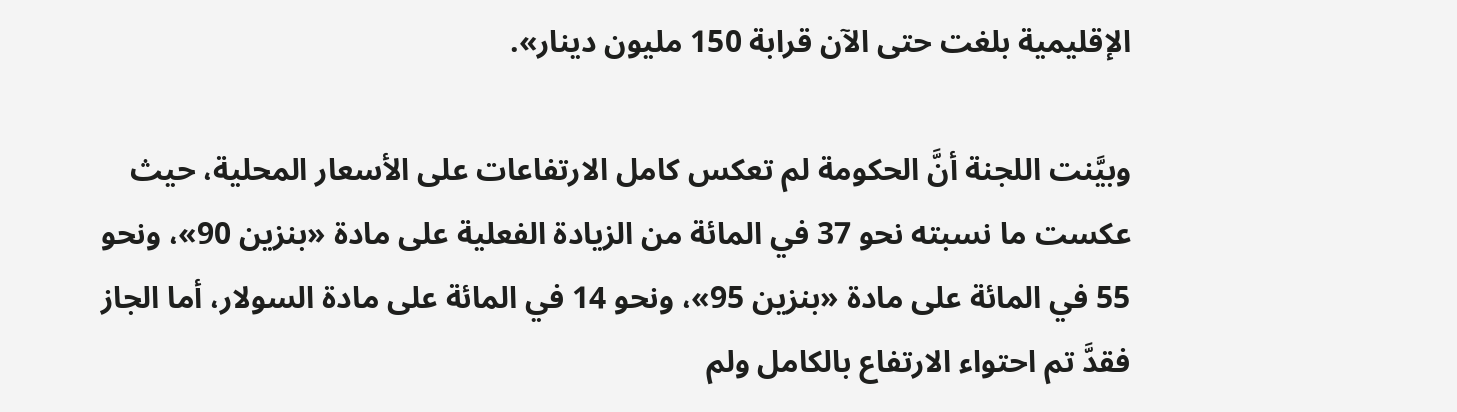الإقليمية بلغت حتى الآن قرابة 150 مليون دينار».

وبيَّنت اللجنة أنَّ الحكومة لم تعكس كامل الارتفاعات على الأسعار المحلية، حيث عكست ما نسبته نحو 37 في المائة من الزيادة الفعلية على مادة «بنزين 90»، ونحو 55 في المائة على مادة «بنزين 95»، ونحو 14 في المائة على مادة السولار، أما الجاز فقدَّ تم احتواء الارتفاع بالكامل ولم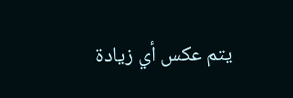يتم عكس أي زيادة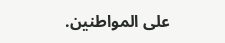على المواطنين.